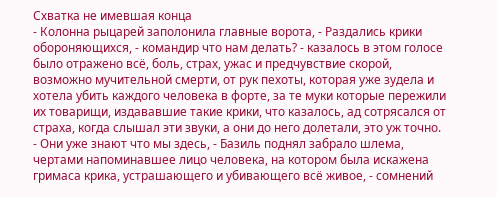Схватка не имевшая конца
- Колонна рыцарей заполонила главные ворота, - Раздались крики обороняющихся, - командир что нам делать? - казалось в этом голосе было отражено всё, боль, страх, ужас и предчувствие скорой, возможно мучительной смерти, от рук пехоты, которая уже зудела и хотела убить каждого человека в форте, за те муки которые пережили их товарищи, издававшие такие крики, что казалось, ад сотрясался от страха, когда слышал эти звуки, а они до него долетали, это уж точно.
- Они уже знают что мы здесь, - Базиль поднял забрало шлема, чертами напоминавшее лицо человека, на котором была искажена гримаса крика, устрашающего и убивающего всё живое, - сомнений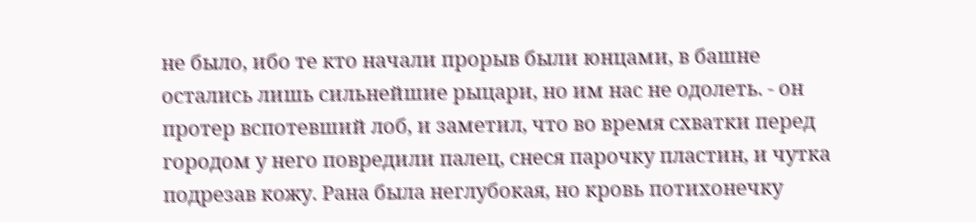не было, ибо те кто начали прорыв были юнцами, в башне остались лишь сильнейшие рыцари, но им нас не одолеть. - он протер вспотевший лоб, и заметил, что во время схватки перед городом у него повредили палец, снеся парочку пластин, и чутка подрезав кожу. Рана была неглубокая, но кровь потихонечку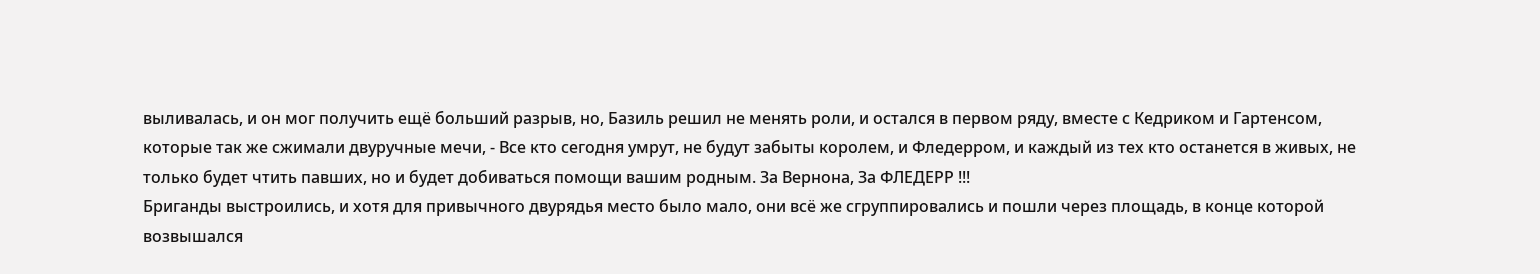выливалась, и он мог получить ещё больший разрыв, но, Базиль решил не менять роли, и остался в первом ряду, вместе с Кедриком и Гартенсом, которые так же сжимали двуручные мечи, - Все кто сегодня умрут, не будут забыты королем, и Фледерром, и каждый из тех кто останется в живых, не только будет чтить павших, но и будет добиваться помощи вашим родным. За Вернона, За ФЛЕДЕРР !!!
Бриганды выстроились, и хотя для привычного двурядья место было мало, они всё же сгруппировались и пошли через площадь, в конце которой возвышался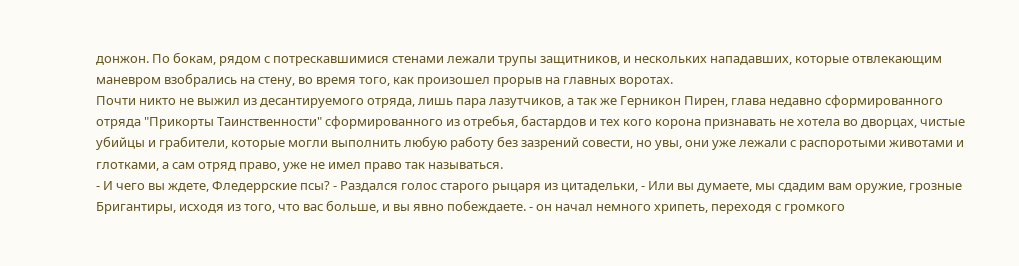донжон. По бокам, рядом с потрескавшимися стенами лежали трупы защитников, и нескольких нападавших, которые отвлекающим маневром взобрались на стену, во время того, как произошел прорыв на главных воротах.
Почти никто не выжил из десантируемого отряда, лишь пара лазутчиков, а так же Герникон Пирен, глава недавно сформированного отряда "Прикорты Таинственности" сформированного из отребья, бастардов и тех кого корона признавать не хотела во дворцах, чистые убийцы и грабители, которые могли выполнить любую работу без зазрений совести, но увы, они уже лежали с распоротыми животами и глотками, а сам отряд право, уже не имел право так называться.
- И чего вы ждете, Фледеррские псы? - Раздался голос старого рыцаря из цитадельки, - Или вы думаете, мы сдадим вам оружие, грозные Бригантиры, исходя из того, что вас больше, и вы явно побеждаете. - он начал немного хрипеть, переходя с громкого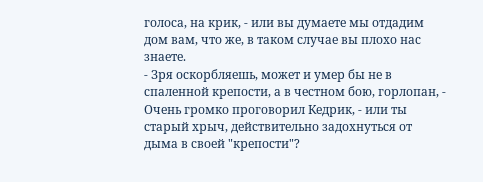голоса, на крик, - или вы думаете мы отдадим дом вам, что же, в таком случае вы плохо нас знаете.
- Зря оскорбляешь, может и умер бы не в спаленной крепости, а в честном бою, горлопан, - Очень громко проговорил Кедрик, - или ты старый хрыч, действительно задохнуться от дыма в своей "крепости"?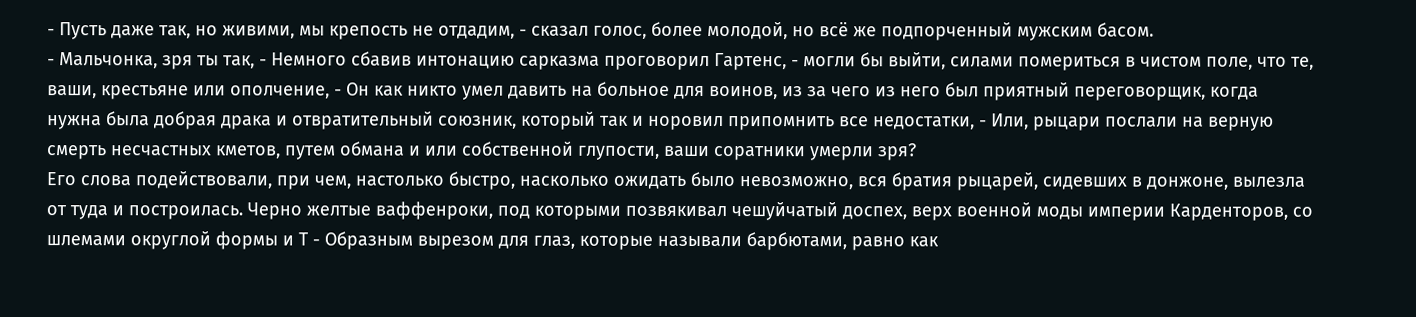- Пусть даже так, но живими, мы крепость не отдадим, - сказал голос, более молодой, но всё же подпорченный мужским басом.
- Мальчонка, зря ты так, - Немного сбавив интонацию сарказма проговорил Гартенс, - могли бы выйти, силами помериться в чистом поле, что те, ваши, крестьяне или ополчение, - Он как никто умел давить на больное для воинов, из за чего из него был приятный переговорщик, когда нужна была добрая драка и отвратительный союзник, который так и норовил припомнить все недостатки, - Или, рыцари послали на верную смерть несчастных кметов, путем обмана и или собственной глупости, ваши соратники умерли зря?
Его слова подействовали, при чем, настолько быстро, насколько ожидать было невозможно, вся братия рыцарей, сидевших в донжоне, вылезла от туда и построилась. Черно желтые ваффенроки, под которыми позвякивал чешуйчатый доспех, верх военной моды империи Карденторов, со шлемами округлой формы и Т - Образным вырезом для глаз, которые называли барбютами, равно как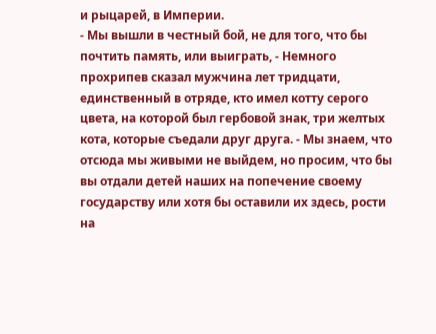и рыцарей, в Империи.
- Мы вышли в честный бой, не для того, что бы почтить память, или выиграть, - Немного прохрипев сказал мужчина лет тридцати, единственный в отряде, кто имел котту серого цвета, на которой был гербовой знак, три желтых кота, которые съедали друг друга. - Мы знаем, что отсюда мы живыми не выйдем, но просим, что бы вы отдали детей наших на попечение своему государству или хотя бы оставили их здесь, рости на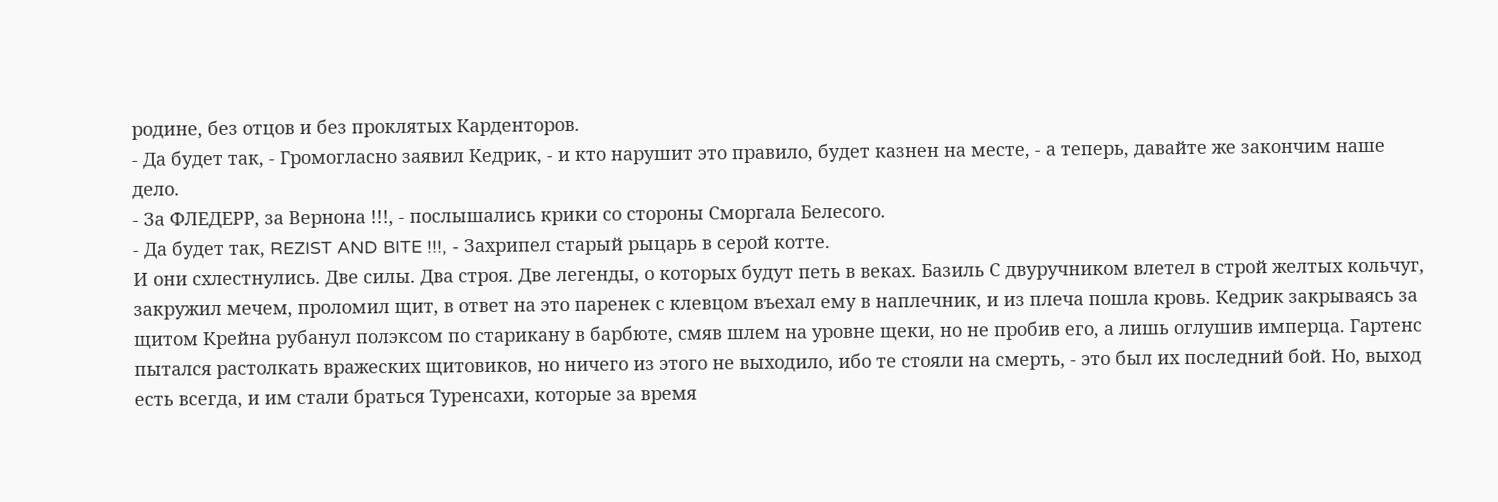родине, без отцов и без проклятых Карденторов.
- Да будет так, - Громогласно заявил Кедрик, - и кто нарушит это правило, будет казнен на месте, - а теперь, давайте же закончим наше дело.
- За ФЛЕДЕРР, за Вернона !!!, - послышались крики со стороны Сморгала Белесого.
- Да будет так, REZIST AND BITE !!!, - Захрипел старый рыцарь в серой котте.
И они схлестнулись. Две силы. Два строя. Две легенды, о которых будут петь в веках. Базиль С двуручником влетел в строй желтых кольчуг, закружил мечем, проломил щит, в ответ на это паренек с клевцом въехал ему в наплечник, и из плеча пошла кровь. Кедрик закрываясь за щитом Крейна рубанул полэксом по старикану в барбюте, смяв шлем на уровне щеки, но не пробив его, а лишь оглушив имперца. Гартенс пытался растолкать вражеских щитовиков, но ничего из этого не выходило, ибо те стояли на смерть, - это был их последний бой. Но, выход есть всегда, и им стали браться Туренсахи, которые за время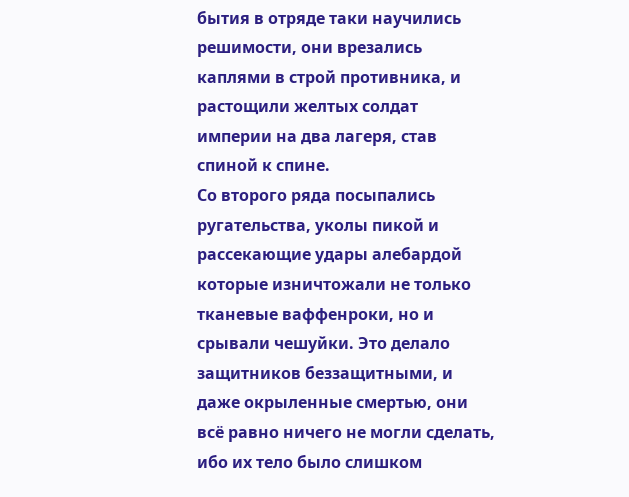бытия в отряде таки научились решимости, они врезались каплями в строй противника, и растощили желтых солдат империи на два лагеря, став спиной к спине.
Со второго ряда посыпались ругательства, уколы пикой и рассекающие удары алебардой которые изничтожали не только тканевые ваффенроки, но и срывали чешуйки. Это делало защитников беззащитными, и даже окрыленные смертью, они всё равно ничего не могли сделать, ибо их тело было слишком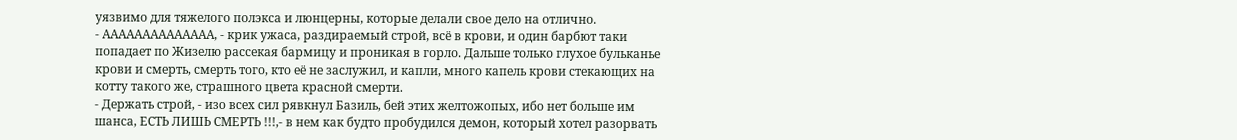уязвимо для тяжелого полэкса и люнцерны, которые делали свое дело на отлично.
- АААААААААААААА, - крик ужаса, раздираемый строй, всё в крови, и один барбют таки попадает по Жизелю рассекая бармицу и проникая в горло. Дальше только глухое бульканье крови и смерть, смерть того, кто её не заслужил, и капли, много капель крови стекающих на котту такого же, страшного цвета красной смерти.
- Держать строй, - изо всех сил рявкнул Базиль, бей этих желтожопых, ибо нет больше им шанса, ЕСТЬ ЛИШЬ СМЕРТЬ !!!,- в нем как будто пробудился демон, который хотел разорвать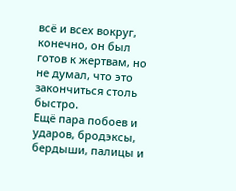всё и всех вокруг, конечно, он был готов к жертвам, но не думал, что это закончиться столь быстро.
Ещё пара побоев и ударов, бродэксы, бердыши, палицы и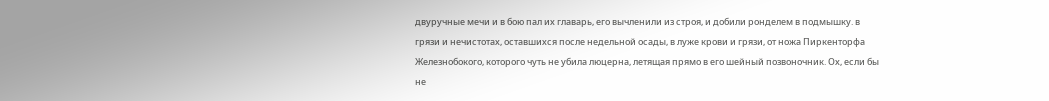двуручные мечи и в бою пал их главарь, его вычленили из строя, и добили ронделем в подмышку. в грязи и нечистотах, оставшихся после недельной осады, в луже крови и грязи, от ножа Пиркенторфа Железнобокого, которого чуть не убила люцерна, летящая прямо в его шейный позвоночник. Ох, если бы не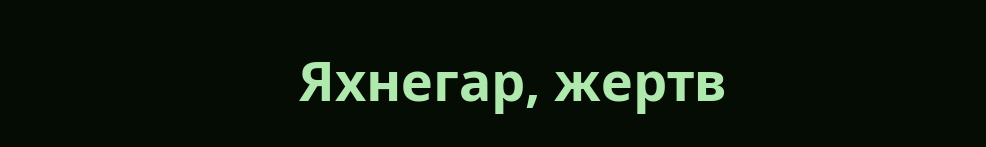Яхнегар, жертв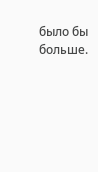было бы больше.